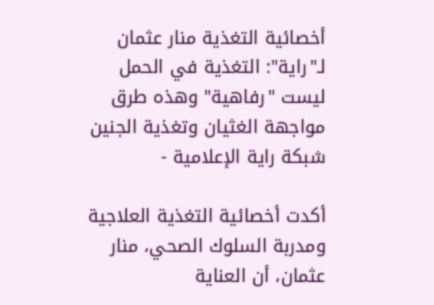أخصائية التغذية منار عثمان لـ"راية": التغذية في الحمل ليست "رفاهية" وهذه طرق مواجهة الغثيان وتغذية الجنين
شبكة راية الإعلامية -

أكدت أخصائية التغذية العلاجية ومدربة السلوك الصحي، منار عثمان، أن العناية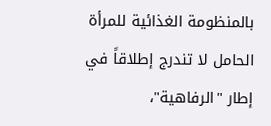بالمنظومة الغذائية للمرأة الحامل لا تندرج إطلاقاً في إطار "الرفاهية"،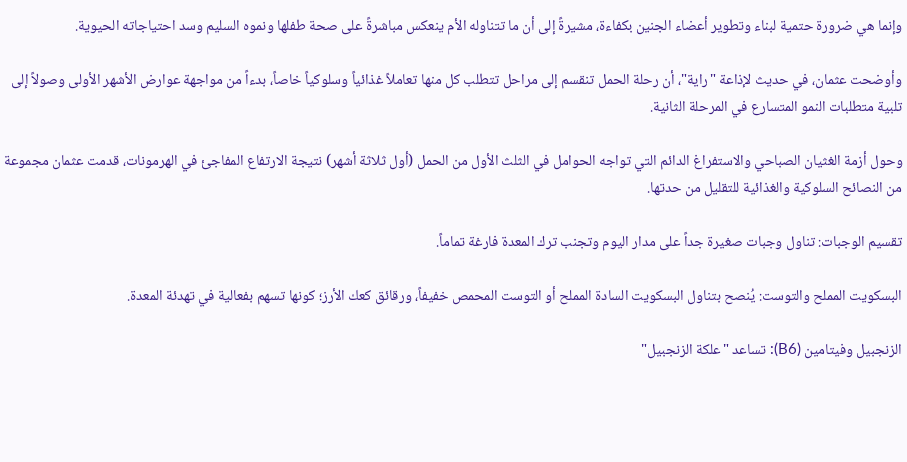وإنما هي ضرورة حتمية لبناء وتطوير أعضاء الجنين بكفاءة، مشيرةً إلى أن ما تتناوله الأم ينعكس مباشرةً على صحة طفلها ونموه السليم وسد احتياجاته الحيوية.

وأوضحت عثمان، في حديث لإذاعة "راية"، أن رحلة الحمل تنقسم إلى مراحل تتطلب كل منها تعاملاً غذائياً وسلوكياً خاصاً، بدءاً من مواجهة عوارض الأشهر الأولى وصولاً إلى تلبية متطلبات النمو المتسارع في المرحلة الثانية.

وحول أزمة الغثيان الصباحي والاستفراغ الدائم التي تواجه الحوامل في الثلث الأول من الحمل (أول ثلاثة أشهر) نتيجة الارتفاع المفاجئ في الهرمونات، قدمت عثمان مجموعة من النصائح السلوكية والغذائية للتقليل من حدتها.

تقسيم الوجبات: تناول وجبات صغيرة جداً على مدار اليوم وتجنب ترك المعدة فارغة تماماً.

البسكويت المملح والتوست: يُنصح بتناول البسكويت السادة المملح أو التوست المحمص خفيفاً، ورقائق كعك الأرز؛ كونها تسهم بفعالية في تهدئة المعدة.

الزنجبيل وفيتامين (B6): تساعد "علكة الزنجبيل"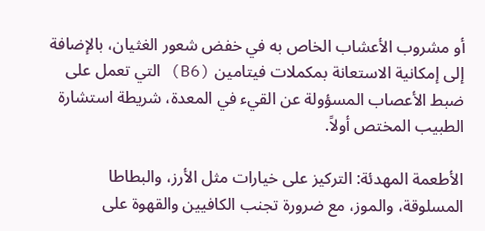أو مشروب الأعشاب الخاص به في خفض شعور الغثيان، بالإضافة إلى إمكانية الاستعانة بمكملات فيتامين (B6) التي تعمل على ضبط الأعصاب المسؤولة عن القيء في المعدة، شريطة استشارة الطبيب المختص أولاً.

الأطعمة المهدئة: التركيز على خيارات مثل الأرز، والبطاطا المسلوقة، والموز، مع ضرورة تجنب الكافيين والقهوة على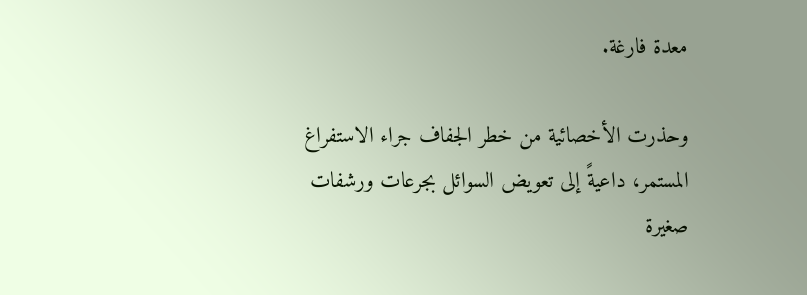معدة فارغة.

وحذرت الأخصائية من خطر الجفاف جراء الاستفراغ المستمر، داعيةً إلى تعويض السوائل بجرعات ورشفات صغيرة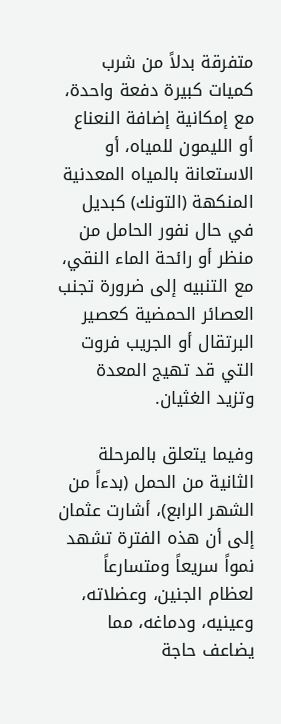متفرقة بدلاً من شرب كميات كبيرة دفعة واحدة، مع إمكانية إضافة النعناع أو الليمون للمياه، أو الاستعانة بالمياه المعدنية المنكهة (التونك) كبديل في حال نفور الحامل من منظر أو رائحة الماء النقي، مع التنبيه إلى ضرورة تجنب العصائر الحمضية كعصير البرتقال أو الجريب فروت التي قد تهيج المعدة وتزيد الغثيان.

وفيما يتعلق بالمرحلة الثانية من الحمل (بدءاً من الشهر الرابع)، أشارت عثمان إلى أن هذه الفترة تشهد نمواً سريعاً ومتسارعاً لعظام الجنين، وعضلاته، وعينيه، ودماغه، مما يضاعف حاجة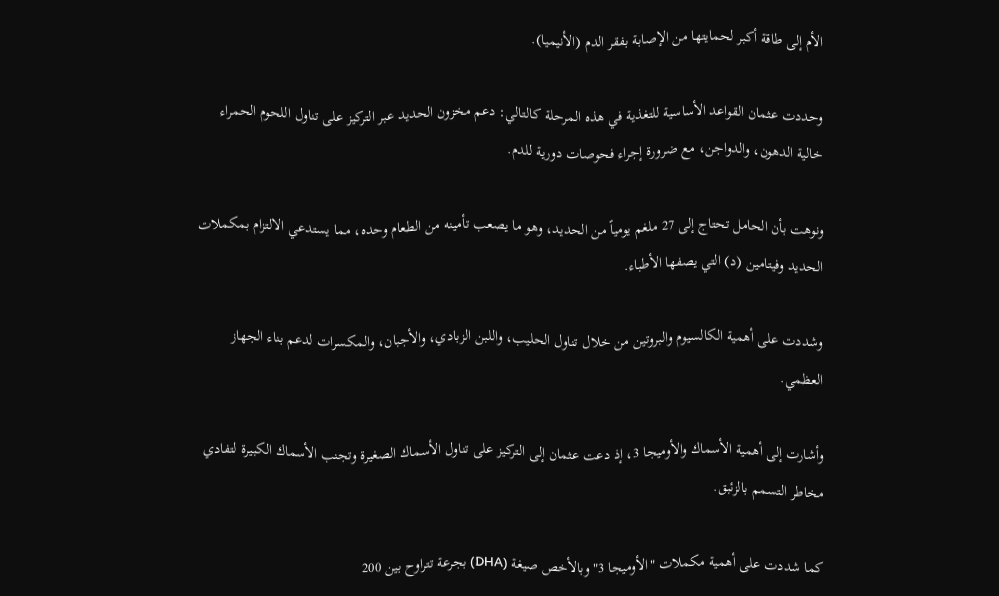الأم إلى طاقة أكبر لحمايتها من الإصابة بفقر الدم (الأنيميا).

وحددت عثمان القواعد الأساسية للتغذية في هذه المرحلة كالتالي: دعم مخزون الحديد عبر التركيز على تناول اللحوم الحمراء خالية الدهون، والدواجن، مع ضرورة إجراء فحوصات دورية للدم.

ونوهت بأن الحامل تحتاج إلى 27 ملغم يومياً من الحديد، وهو ما يصعب تأمينه من الطعام وحده، مما يستدعي الالتزام بمكملات الحديد وفيتامين (د) التي يصفها الأطباء.

وشددت على أهمية الكالسيوم والبروتين من خلال تناول الحليب، واللبن الزبادي، والأجبان، والمكسرات لدعم بناء الجهاز العظمي.

وأشارت إلى أهمية الأسماك والأوميجا 3، إذ دعت عثمان إلى التركيز على تناول الأسماك الصغيرة وتجنب الأسماك الكبيرة لتفادي مخاطر التسمم بالزئبق.

كما شددت على أهمية مكملات "الأوميجا 3" وبالأخص صيغة (DHA) بجرعة تتراوح بين 200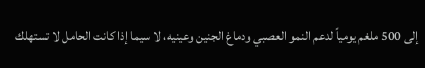إلى 500 ملغم يومياً لدعم النمو العصبي ودماغ الجنين وعينيه، لا سيما إذا كانت الحامل لا تستهلك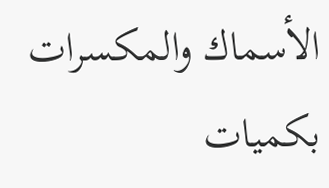الأسماك والمكسرات بكميات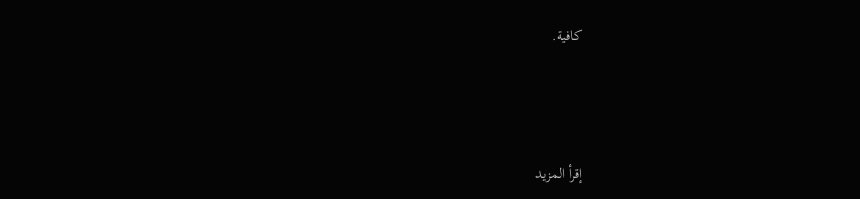كافية.



إقرأ المزيد